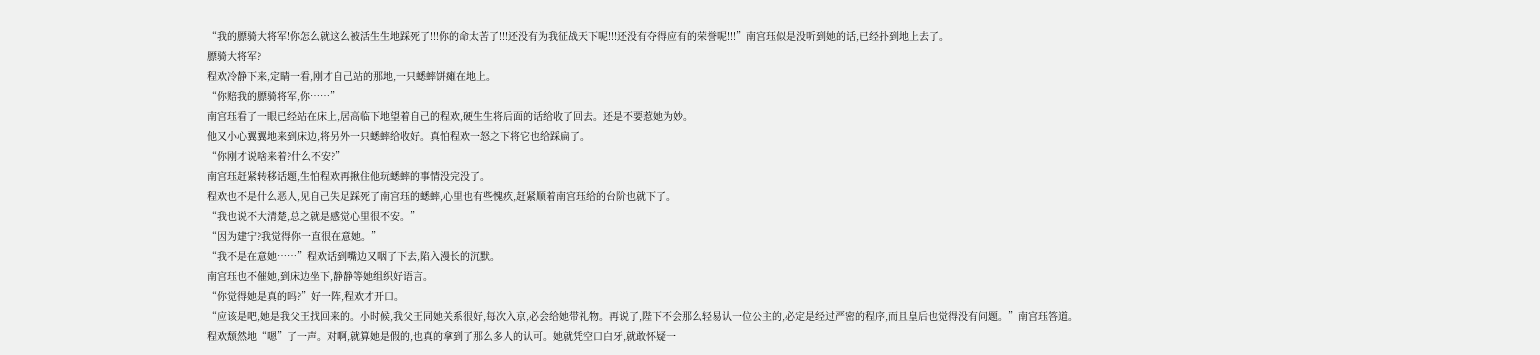“我的膘骑大将军!你怎么就这么被活生生地踩死了!!!你的命太苦了!!!还没有为我征战天下呢!!!还没有夺得应有的荣誉呢!!!”南宫珏似是没听到她的话,已经扑到地上去了。
膘骑大将军?
程欢冷静下来,定睛一看,刚才自己站的那地,一只蟋蟀饼瘫在地上。
“你赔我的膘骑将军,你……”
南宫珏看了一眼已经站在床上,居高临下地望着自己的程欢,硬生生将后面的话给收了回去。还是不要惹她为妙。
他又小心翼翼地来到床边,将另外一只蟋蟀给收好。真怕程欢一怒之下将它也给踩扁了。
“你刚才说啥来着?什么不安?”
南宫珏赶紧转移话题,生怕程欢再揪住他玩蟋蟀的事情没完没了。
程欢也不是什么恶人,见自己失足踩死了南宫珏的蟋蟀,心里也有些愧疚,赶紧顺着南宫珏给的台阶也就下了。
“我也说不大清楚,总之就是感觉心里很不安。”
“因为建宁?我觉得你一直很在意她。”
“我不是在意她……”程欢话到嘴边又咽了下去,陷入漫长的沉默。
南宫珏也不催她,到床边坐下,静静等她组织好语言。
“你觉得她是真的吗?”好一阵,程欢才开口。
“应该是吧,她是我父王找回来的。小时候,我父王同她关系很好,每次入京,必会给她带礼物。再说了,陛下不会那么轻易认一位公主的,必定是经过严密的程序,而且皇后也觉得没有问题。”南宫珏答道。
程欢颓然地“嗯”了一声。对啊,就算她是假的,也真的拿到了那么多人的认可。她就凭空口白牙,就敢怀疑一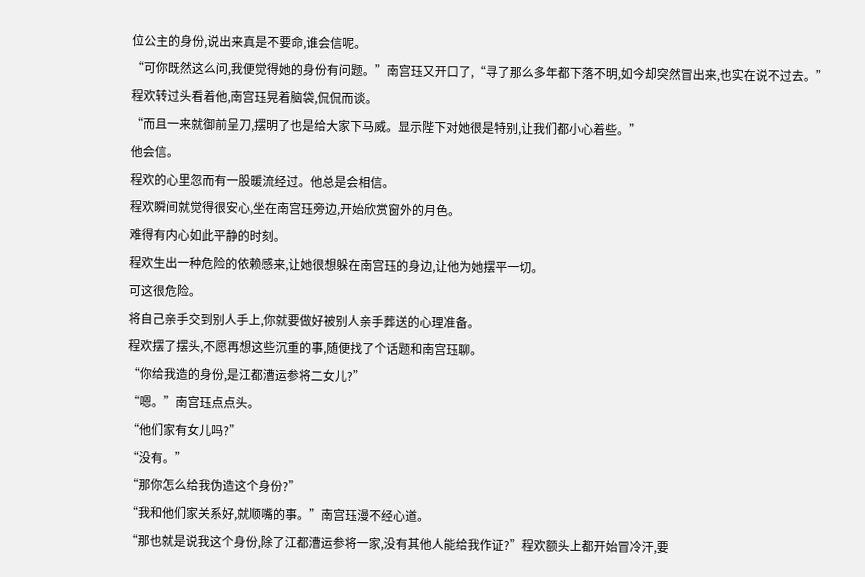位公主的身份,说出来真是不要命,谁会信呢。
“可你既然这么问,我便觉得她的身份有问题。”南宫珏又开口了,“寻了那么多年都下落不明,如今却突然冒出来,也实在说不过去。”
程欢转过头看着他,南宫珏晃着脑袋,侃侃而谈。
“而且一来就御前呈刀,摆明了也是给大家下马威。显示陛下对她很是特别,让我们都小心着些。”
他会信。
程欢的心里忽而有一股暖流经过。他总是会相信。
程欢瞬间就觉得很安心,坐在南宫珏旁边,开始欣赏窗外的月色。
难得有内心如此平静的时刻。
程欢生出一种危险的依赖感来,让她很想躲在南宫珏的身边,让他为她摆平一切。
可这很危险。
将自己亲手交到别人手上,你就要做好被别人亲手葬送的心理准备。
程欢摆了摆头,不愿再想这些沉重的事,随便找了个话题和南宫珏聊。
“你给我造的身份,是江都漕运参将二女儿?”
“嗯。”南宫珏点点头。
“他们家有女儿吗?”
“没有。”
“那你怎么给我伪造这个身份?”
“我和他们家关系好,就顺嘴的事。”南宫珏漫不经心道。
“那也就是说我这个身份,除了江都漕运参将一家,没有其他人能给我作证?”程欢额头上都开始冒冷汗,要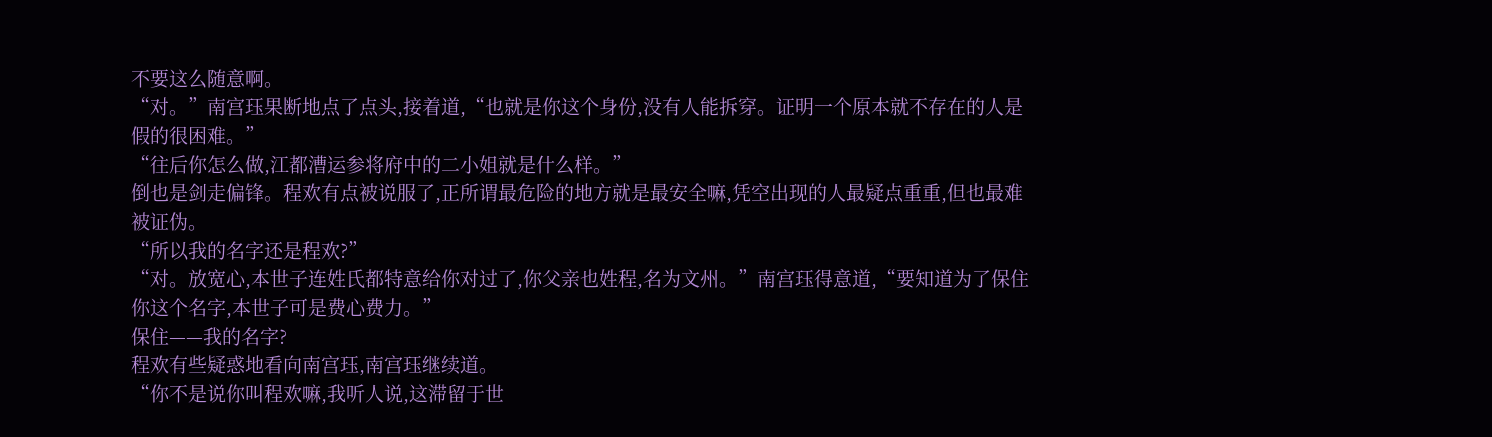不要这么随意啊。
“对。”南宫珏果断地点了点头,接着道,“也就是你这个身份,没有人能拆穿。证明一个原本就不存在的人是假的很困难。”
“往后你怎么做,江都漕运参将府中的二小姐就是什么样。”
倒也是剑走偏锋。程欢有点被说服了,正所谓最危险的地方就是最安全嘛,凭空出现的人最疑点重重,但也最难被证伪。
“所以我的名字还是程欢?”
“对。放宽心,本世子连姓氏都特意给你对过了,你父亲也姓程,名为文州。”南宫珏得意道,“要知道为了保住你这个名字,本世子可是费心费力。”
保住——我的名字?
程欢有些疑惑地看向南宫珏,南宫珏继续道。
“你不是说你叫程欢嘛,我听人说,这滞留于世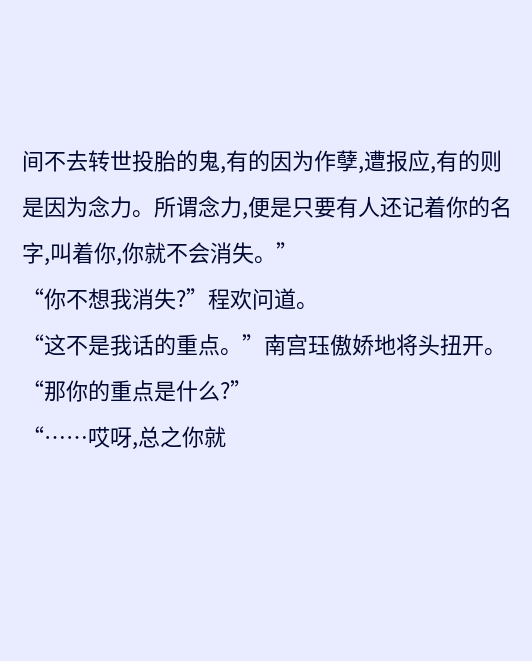间不去转世投胎的鬼,有的因为作孽,遭报应,有的则是因为念力。所谓念力,便是只要有人还记着你的名字,叫着你,你就不会消失。”
“你不想我消失?”程欢问道。
“这不是我话的重点。”南宫珏傲娇地将头扭开。
“那你的重点是什么?”
“……哎呀,总之你就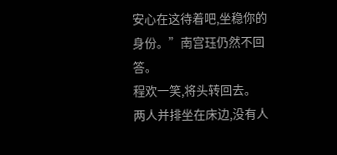安心在这待着吧,坐稳你的身份。”南宫珏仍然不回答。
程欢一笑,将头转回去。
两人并排坐在床边,没有人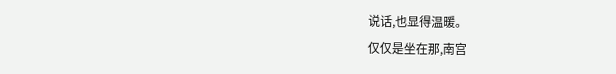说话,也显得温暖。
仅仅是坐在那,南宫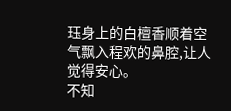珏身上的白檀香顺着空气飘入程欢的鼻腔,让人觉得安心。
不知